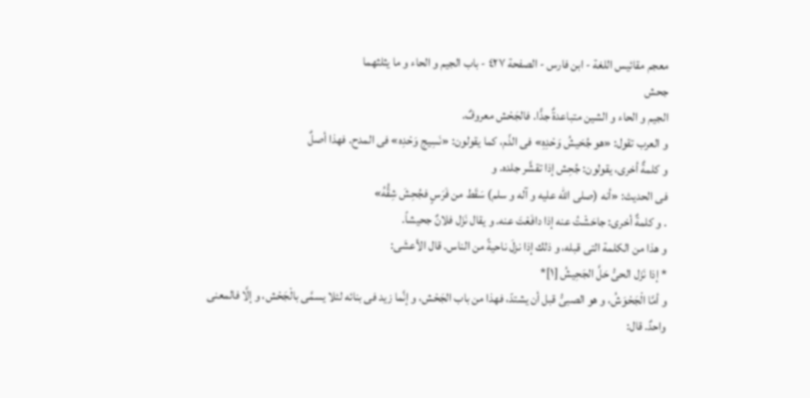معجم مقائيس اللغة - ابن فارس - الصفحة ٤٢٧ - باب الجيم و الحاء و ما يثلثهما
جحش
الجيم و الحاء و الشين متباعدةٌ جدًّا. فالجَحْش معروفٌ.
و العرب تقول: «هو جُحَيشُ وَحْدِهِ» فى الذّم، كما يقولون: «نَسِيج وَحْدِه» فى المدح. فهذا أصلٌ
و كلمةٌ أخرى، يقولون: جُحِش إذا تقشَّر جلده. و
فى الحديث: «أنه (صلى اللّٰه عليه و آله و سلم) سَقَط من فَرَسٍ فجُحِشَ شِقُّهُ»
. و كلمةٌ أخرى: جاحَشْتُ عنه إذا دافَعْتَ عنه. و يقال نَزَل فلانٌ جحيشاً.
و هذا من الكلمة التى قبله، و ذلك إذا نزلَ ناحيةً من الناس. قال الأعشَى:
* إذا نَزَل الحىُّ حَلَّ الجَحِيشُ [١]*
و أمَّا الْجَحْوَشُ، و هو الصبىُّ قبل أن يشتدّ، فهذا من باب الجَحْش، و إنَّما زيد فى بنائه لئلا يسمَّى بالْجَحْش، و إلَّا فالمعنى واحدٌ. قال: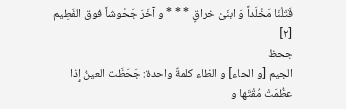قَتَلْنَا مَخْلَداً وَ ابنَىْ خراقٍ * * * و آخَرَ جَحْوشاً فوق الفَطِيم [٢]
جحظ
الجيم [و الحاء] و الظاء كلمةٌ واحدة: جَحَظَت العينُ إِذا عظُمَتْ مُقْتَها و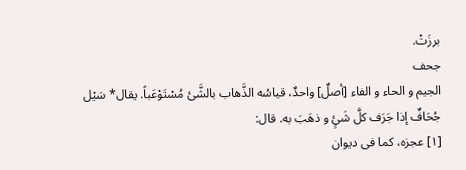برزَتْ.
جحف
الجيم و الحاء و الفاء [أصلٌ] واحدٌ، قياسُه الذَّهاب بالشَّئ مُسْتَوْعَباً. يقال* سَيْل جُحَافٌ إذا جَرَف كلَّ شَئٍ و ذهَبَ به. قال:
[١] عجزه، كما فى ديوان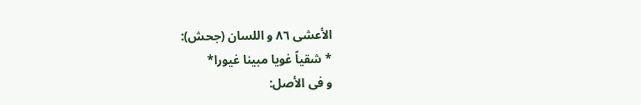الأعشى ٨٦ و اللسان (جحش):
* شقياً غويا مبينا غيورا*
و فى الأصل: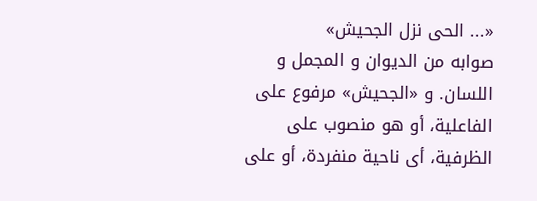«... الحى نزل الجحيش»
صوابه من الديوان و المجمل و اللسان. و «الجحيش» مرفوع على الفاعلية، أو هو منصوب على الظرفية، أى ناحية منفردة، أو على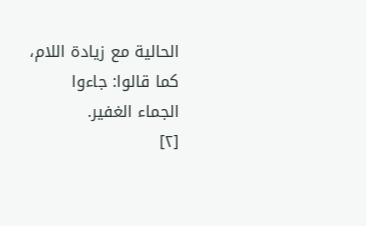الحالية مع زيادة اللام، كما قالوا: جاءوا الجماء الغفير.
[٢]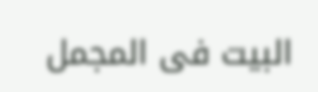البيت فى المجمل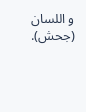و اللسان (جحش).